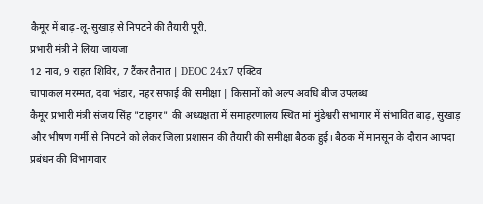कैमूर में बाढ़-लू-सुखाड़ से निपटने की तैयारी पूरी.
प्रभारी मंत्री ने लिया जायजा
12 नाव, 9 राहत शिविर, 7 टैंकर तैनात | DEOC 24x7 एक्टिव
चापाकल मरम्मत, दवा भंडार, नहर सफाई की समीक्षा | किसानों को अल्प अवधि बीज उपलब्ध
कैमूर प्रभारी मंत्री संजय सिंह "टाइगर" की अध्यक्षता में समाहरणालय स्थित मां मुंडेश्वरी सभागार में संभावित बाढ़, सुखाड़ और भीषण गर्मी से निपटने को लेकर जिला प्रशासन की तैयारी की समीक्षा बैठक हुई। बैठक में मानसून के दौरान आपदा प्रबंधन की विभागवार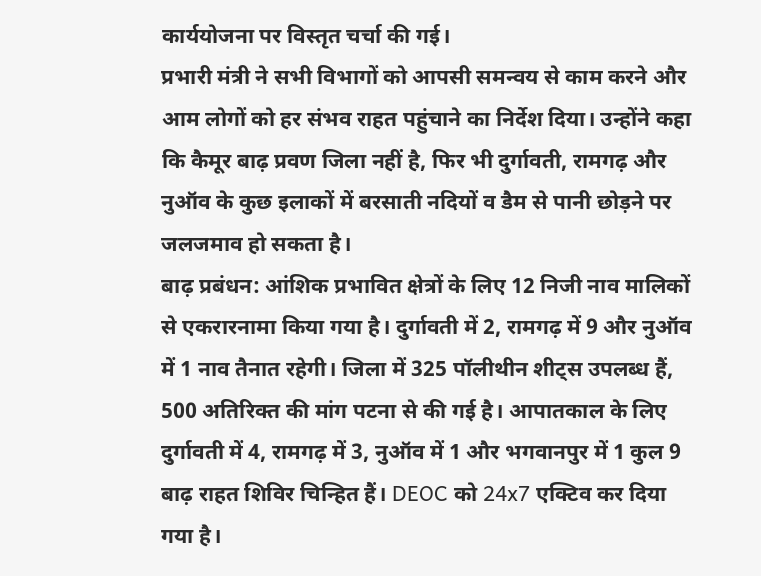कार्ययोजना पर विस्तृत चर्चा की गई।
प्रभारी मंत्री ने सभी विभागों को आपसी समन्वय से काम करने और आम लोगों को हर संभव राहत पहुंचाने का निर्देश दिया। उन्होंने कहा कि कैमूर बाढ़ प्रवण जिला नहीं है, फिर भी दुर्गावती, रामगढ़ और नुऑव के कुछ इलाकों में बरसाती नदियों व डैम से पानी छोड़ने पर जलजमाव हो सकता है।
बाढ़ प्रबंधन: आंशिक प्रभावित क्षेत्रों के लिए 12 निजी नाव मालिकों से एकरारनामा किया गया है। दुर्गावती में 2, रामगढ़ में 9 और नुऑव में 1 नाव तैनात रहेगी। जिला में 325 पॉलीथीन शीट्स उपलब्ध हैं, 500 अतिरिक्त की मांग पटना से की गई है। आपातकाल के लिए दुर्गावती में 4, रामगढ़ में 3, नुऑव में 1 और भगवानपुर में 1 कुल 9 बाढ़ राहत शिविर चिन्हित हैं। DEOC को 24x7 एक्टिव कर दिया गया है।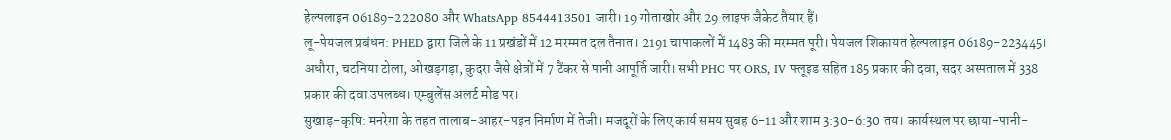हेल्पलाइन 06189-222080 और WhatsApp 8544413501 जारी। 19 गोताखोर और 29 लाइफ जैकेट तैयार हैं।
लू-पेयजल प्रबंधन: PHED द्वारा जिले के 11 प्रखंडों में 12 मरम्मत दल तैनात। 2191 चापाकलों में 1483 की मरम्मत पूरी। पेयजल शिकायत हेल्पलाइन 06189-223445। अधौरा, चटनिया टोला, ओखड़गड़ा, कुदरा जैसे क्षेत्रों में 7 टैंकर से पानी आपूर्ति जारी। सभी PHC पर ORS, IV फ्लूइड सहित 185 प्रकार की दवा, सदर अस्पताल में 338 प्रकार की दवा उपलब्ध। एम्बुलेंस अलर्ट मोड पर।
सुखाड़-कृषि: मनरेगा के तहत तालाब-आहर-पइन निर्माण में तेजी। मजदूरों के लिए कार्य समय सुबह 6-11 और शाम 3:30-6:30 तय। कार्यस्थल पर छाया-पानी-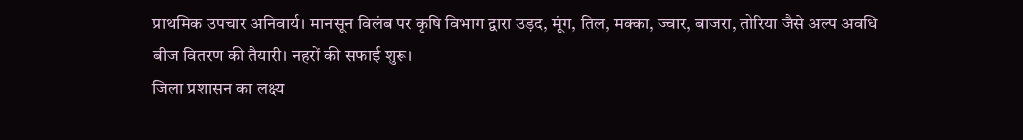प्राथमिक उपचार अनिवार्य। मानसून विलंब पर कृषि विभाग द्वारा उड़द, मूंग, तिल, मक्का, ज्वार, बाजरा, तोरिया जैसे अल्प अवधि बीज वितरण की तैयारी। नहरों की सफाई शुरू।
जिला प्रशासन का लक्ष्य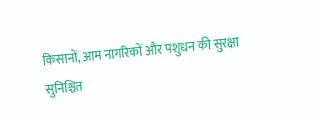किसानों, आम नागरिकों और पशुधन की सुरक्षा सुनिश्चित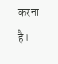करना है।